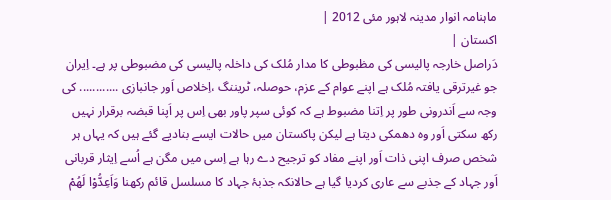ماہنامہ انوار مدینہ لاہور مئی 2012 |
اكستان |
دَراصل خارجہ پالیسی کی مظبوطی کا مدار مُلک کی داخلہ پالیسی کی مضبوطی پر ہے۔ اِیران جو غیرترقی یافتہ مُلک ہے اپنے عوام کے عزم، حوصلہ، ٹریننگ ،اِخلاص اَور جانبازی ............ کی وجہ سے اَندرونی طور پر اِتنا مضبوط ہے کہ کوئی سپر پاور بھی اِس پر اَپنا قبضہ برقرار نہیں رکھ سکتی اَور وہ دھمکی دیتا ہے لیکن پاکستان میں حالات ایسے بنادیے گئے ہیں کہ یہاں ہر شخص صرف اپنی ذات اَور اپنے مفاد کو ترجیح دے رہا ہے اِسی میں مگن ہے اُسے اِیثار قربانی اَور جہاد کے جذبے سے عاری کردیا گیا ہے حالانکہ جذبۂ جہاد کا مسلسل قائم رکھنا وَاَعِدُّوْا لَھُمْ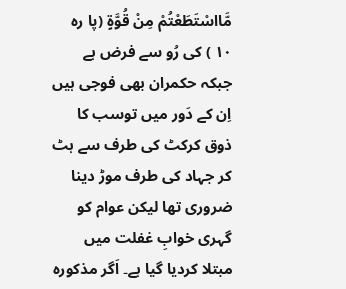مَّااسْتَطَعْتُمْ مِنْ قُوَّةٍ (پا رہ ١٠ ) کی رُو سے فرض ہے جبکہ حکمران بھی فوجی ہیں اِن کے دَور میں توسب کا ذوق کرکٹ کی طرف سے ہٹ کر جہاد کی طرف موڑ دینا ضروری تھا لیکن عوام کو گہری خوابِ غفلت میں مبتلا کردیا گیا ہے۔ اَگر مذکورہ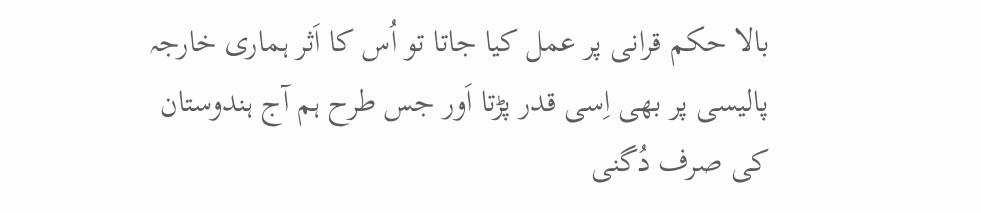بالا حکم قرانی پر عمل کیا جاتا تو اُس کا اَثر ہماری خارجہ پالیسی پر بھی اِسی قدر پڑتا اَور جس طرح ہم آج ہندوستان کی صرف دُگنی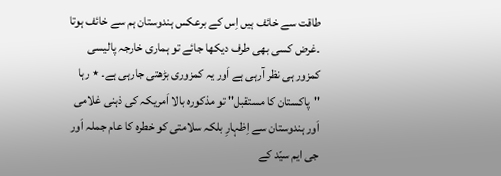طاقت سے خائف ہیں اِس کے برعکس ہندوستان ہم سے خائف ہوتا ۔غرض کسی بھی طرف دیکھا جائے تو ہماری خارجہ پالیسی کمزور ہی نظر آرہی ہے اَور یہ کمزوری بڑھتی جارہی ہے۔ ٭ رہا ''پاکستان کا مستقبل'' تو مذکورہ بالا اَمریکہ کی ذہنی غلامی اَور ہندوستان سے اِظہارِ بلکہ سلامتی کو خطرہ کا عام جملہ اَور جی ایم سیّد کے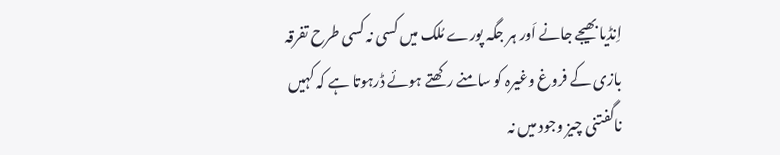اِنڈیا بھیجے جانے اَور ہر جگہ پورے مُلک میں کسی نہ کسی طرح تفرقہ بازی کے فروغ وغیرہ کو سامنے رکھتے ہوئے ڈرہوتا ہے کہ کہیں ناگفتنی چیز وجود میں نہ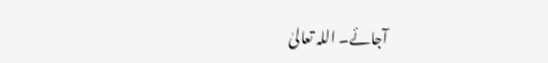آجائے۔ اللہ تعالیٰ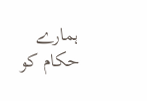ہمارے حکام کو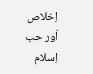اِخلاص اَور حب اِسلام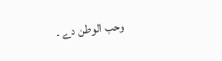وحب الوطن دے ۔